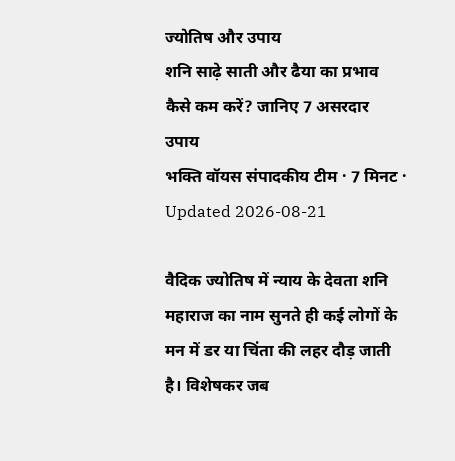ज्योतिष और उपाय
शनि साढ़े साती और ढैया का प्रभाव कैसे कम करें? जानिए 7 असरदार उपाय
भक्ति वॉयस संपादकीय टीम · 7 मिनट · Updated 2026-08-21

वैदिक ज्योतिष में न्याय के देवता शनि महाराज का नाम सुनते ही कई लोगों के मन में डर या चिंता की लहर दौड़ जाती है। विशेषकर जब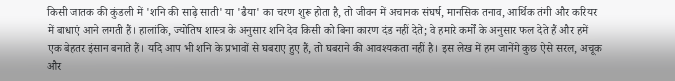किसी जातक की कुंडली में 'शनि की साढ़े साती' या 'ढैया' का चरण शुरू होता है, तो जीवन में अचानक संघर्ष, मानसिक तनाव, आर्थिक तंगी और करियर में बाधाएं आने लगती हैं। हालांकि, ज्योतिष शास्त्र के अनुसार शनि देव किसी को बिना कारण दंड नहीं देते; वे हमारे कर्मों के अनुसार फल देते हैं और हमें एक बेहतर इंसान बनाते हैं। यदि आप भी शनि के प्रभावों से घबराए हुए हैं, तो घबराने की आवश्यकता नहीं है। इस लेख में हम जानेंगे कुछ ऐसे सरल, अचूक और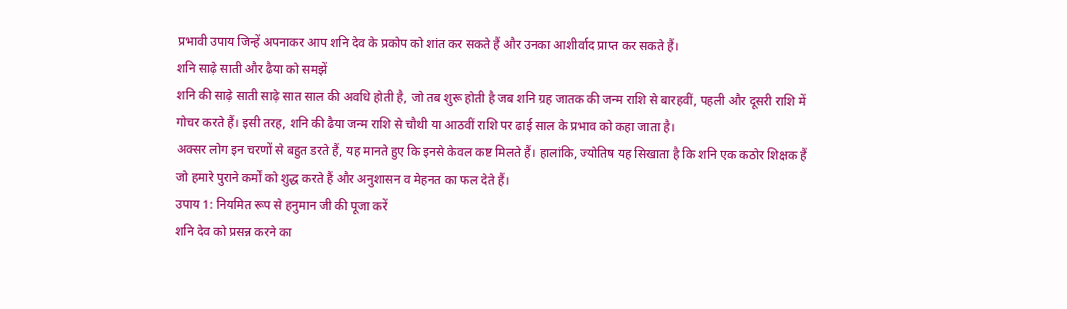प्रभावी उपाय जिन्हें अपनाकर आप शनि देव के प्रकोप को शांत कर सकते हैं और उनका आशीर्वाद प्राप्त कर सकते हैं।
शनि साढ़े साती और ढैया को समझें
शनि की साढ़े साती साढ़े सात साल की अवधि होती है, जो तब शुरू होती है जब शनि ग्रह जातक की जन्म राशि से बारहवीं, पहली और दूसरी राशि में गोचर करते हैं। इसी तरह, शनि की ढैया जन्म राशि से चौथी या आठवीं राशि पर ढाई साल के प्रभाव को कहा जाता है।
अक्सर लोग इन चरणों से बहुत डरते हैं, यह मानते हुए कि इनसे केवल कष्ट मिलते हैं। हालांकि, ज्योतिष यह सिखाता है कि शनि एक कठोर शिक्षक हैं जो हमारे पुराने कर्मों को शुद्ध करते हैं और अनुशासन व मेहनत का फल देते हैं।
उपाय 1: नियमित रूप से हनुमान जी की पूजा करें
शनि देव को प्रसन्न करने का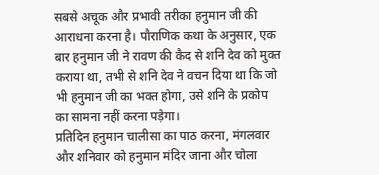सबसे अचूक और प्रभावी तरीका हनुमान जी की आराधना करना है। पौराणिक कथा के अनुसार, एक बार हनुमान जी ने रावण की कैद से शनि देव को मुक्त कराया था, तभी से शनि देव ने वचन दिया था कि जो भी हनुमान जी का भक्त होगा, उसे शनि के प्रकोप का सामना नहीं करना पड़ेगा।
प्रतिदिन हनुमान चालीसा का पाठ करना, मंगलवार और शनिवार को हनुमान मंदिर जाना और चोला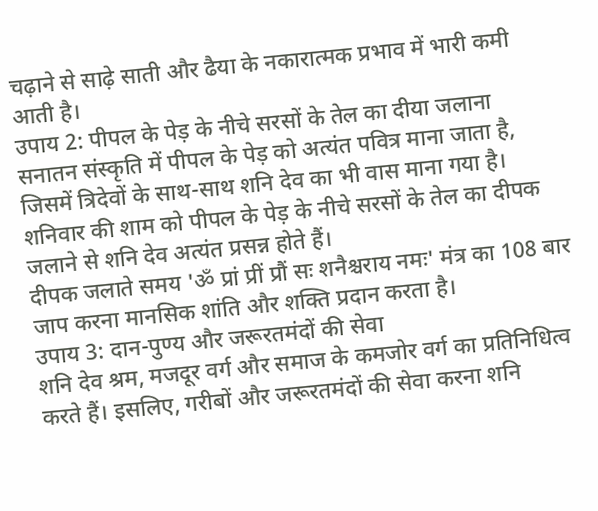चढ़ाने से साढ़े साती और ढैया के नकारात्मक प्रभाव में भारी कमी आती है।
उपाय 2: पीपल के पेड़ के नीचे सरसों के तेल का दीया जलाना
सनातन संस्कृति में पीपल के पेड़ को अत्यंत पवित्र माना जाता है, जिसमें त्रिदेवों के साथ-साथ शनि देव का भी वास माना गया है। शनिवार की शाम को पीपल के पेड़ के नीचे सरसों के तेल का दीपक जलाने से शनि देव अत्यंत प्रसन्न होते हैं।
दीपक जलाते समय 'ॐ प्रां प्रीं प्रौं सः शनैश्चराय नमः' मंत्र का 108 बार जाप करना मानसिक शांति और शक्ति प्रदान करता है।
उपाय 3: दान-पुण्य और जरूरतमंदों की सेवा
शनि देव श्रम, मजदूर वर्ग और समाज के कमजोर वर्ग का प्रतिनिधित्व करते हैं। इसलिए, गरीबों और जरूरतमंदों की सेवा करना शनि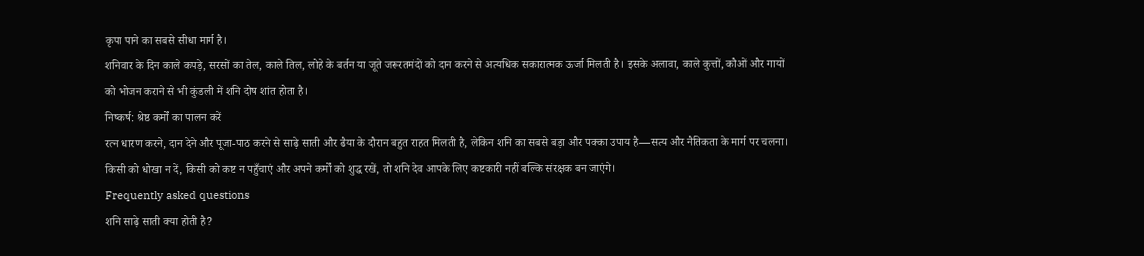कृपा पाने का सबसे सीधा मार्ग है।
शनिवार के दिन काले कपड़े, सरसों का तेल, काले तिल, लोहे के बर्तन या जूते जरूरतमंदों को दान करने से अत्यधिक सकारात्मक ऊर्जा मिलती है। इसके अलावा, काले कुत्तों, कौओं और गायों को भोजन कराने से भी कुंडली में शनि दोष शांत होता है।
निष्कर्ष: श्रेष्ठ कर्मों का पालन करें
रत्न धारण करने, दान देने और पूजा-पाठ करने से साढ़े साती और ढैया के दौरान बहुत राहत मिलती है, लेकिन शनि का सबसे बड़ा और पक्का उपाय है—सत्य और नैतिकता के मार्ग पर चलना। किसी को धोखा न दें, किसी को कष्ट न पहुँचाएं और अपने कर्मों को शुद्ध रखें, तो शनि देव आपके लिए कष्टकारी नहीं बल्कि संरक्षक बन जाएंगे।
Frequently asked questions
शनि साढ़े साती क्या होती है?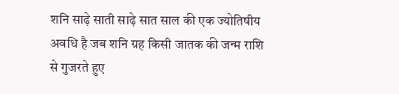शनि साढ़े साती साढ़े सात साल की एक ज्योतिषीय अवधि है जब शनि ग्रह किसी जातक की जन्म राशि से गुजरते हुए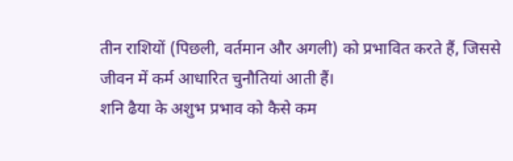तीन राशियों (पिछली, वर्तमान और अगली) को प्रभावित करते हैं, जिससे जीवन में कर्म आधारित चुनौतियां आती हैं।
शनि ढैया के अशुभ प्रभाव को कैसे कम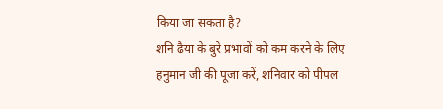किया जा सकता है?
शनि ढैया के बुरे प्रभावों को कम करने के लिए हनुमान जी की पूजा करें, शनिवार को पीपल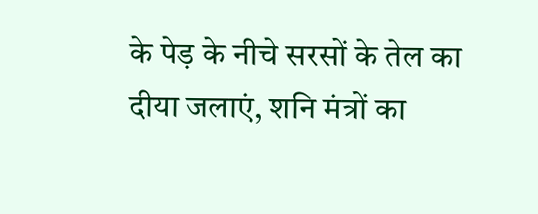के पेड़ के नीचे सरसों के तेल का दीया जलाएं, शनि मंत्रों का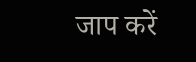जाप करें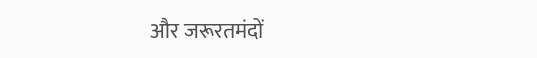और जरूरतमंदों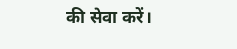की सेवा करें।